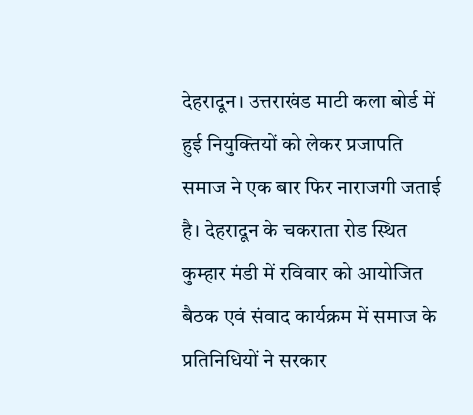देहरादून। उत्तराखंड माटी कला बोर्ड में हुई नियुक्तियों को लेकर प्रजापति समाज ने एक बार फिर नाराजगी जताई है। देहरादून के चकराता रोड स्थित कुम्हार मंडी में रविवार को आयोजित बैठक एवं संवाद कार्यक्रम में समाज के प्रतिनिधियों ने सरकार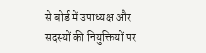से बोर्ड में उपाध्यक्ष और सदस्यों की नियुक्तियों पर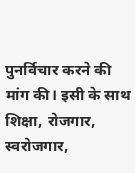पुनर्विचार करने की मांग की। इसी के साथ शिक्षा, रोजगार, स्वरोजगार,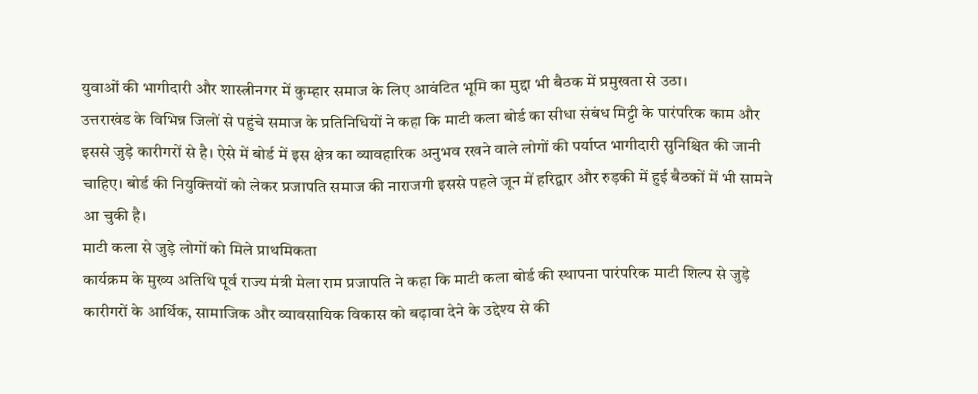युवाओं की भागीदारी और शास्त्रीनगर में कुम्हार समाज के लिए आवंटित भूमि का मुद्दा भी बैठक में प्रमुखता से उठा।
उत्तराखंड के विभिन्न जिलों से पहुंचे समाज के प्रतिनिधियों ने कहा कि माटी कला बोर्ड का सीधा संबंध मिट्टी के पारंपरिक काम और इससे जुड़े कारीगरों से है। ऐसे में बोर्ड में इस क्षेत्र का व्यावहारिक अनुभव रखने वाले लोगों की पर्याप्त भागीदारी सुनिश्चित की जानी चाहिए। बोर्ड की नियुक्तियों को लेकर प्रजापति समाज की नाराजगी इससे पहले जून में हरिद्वार और रुड़की में हुई बैठकों में भी सामने आ चुकी है।
माटी कला से जुड़े लोगों को मिले प्राथमिकता
कार्यक्रम के मुख्य अतिथि पूर्व राज्य मंत्री मेला राम प्रजापति ने कहा कि माटी कला बोर्ड की स्थापना पारंपरिक माटी शिल्प से जुड़े कारीगरों के आर्थिक, सामाजिक और व्यावसायिक विकास को बढ़ावा देने के उद्देश्य से की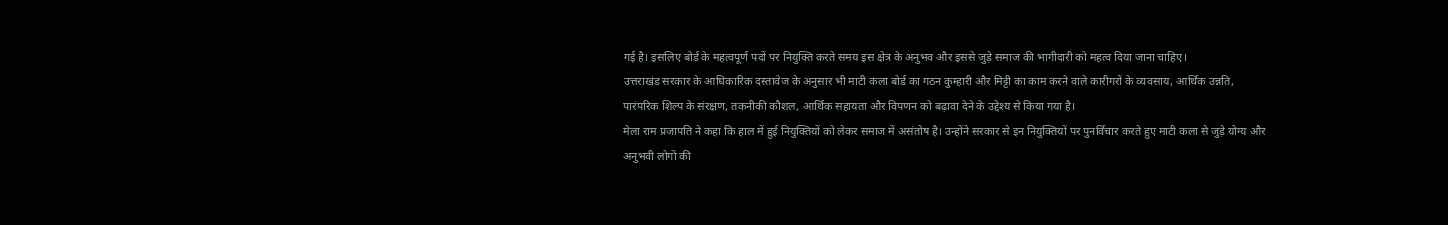गई है। इसलिए बोर्ड के महत्वपूर्ण पदों पर नियुक्ति करते समय इस क्षेत्र के अनुभव और इससे जुड़े समाज की भागीदारी को महत्व दिया जाना चाहिए।
उत्तराखंड सरकार के आधिकारिक दस्तावेज के अनुसार भी माटी कला बोर्ड का गठन कुम्हारी और मिट्टी का काम करने वाले कारीगरों के व्यवसाय, आर्थिक उन्नति, पारंपरिक शिल्प के संरक्षण, तकनीकी कौशल, आर्थिक सहायता और विपणन को बढ़ावा देने के उद्देश्य से किया गया है।
मेला राम प्रजापति ने कहा कि हाल में हुई नियुक्तियों को लेकर समाज में असंतोष है। उन्होंने सरकार से इन नियुक्तियों पर पुनर्विचार करते हुए माटी कला से जुड़े योग्य और अनुभवी लोगों की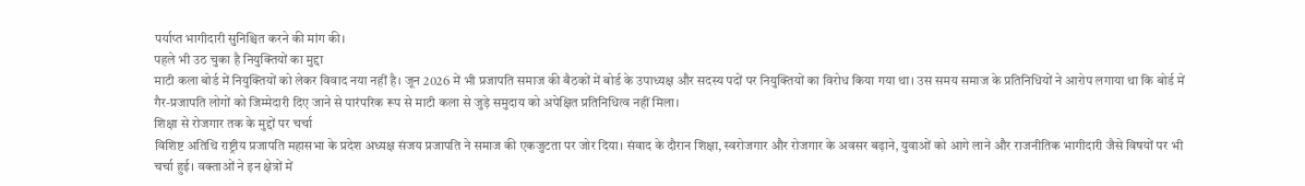पर्याप्त भागीदारी सुनिश्चित करने की मांग की।
पहले भी उठ चुका है नियुक्तियों का मुद्दा
माटी कला बोर्ड में नियुक्तियों को लेकर विवाद नया नहीं है। जून 2026 में भी प्रजापति समाज की बैठकों में बोर्ड के उपाध्यक्ष और सदस्य पदों पर नियुक्तियों का विरोध किया गया था। उस समय समाज के प्रतिनिधियों ने आरोप लगाया था कि बोर्ड में गैर-प्रजापति लोगों को जिम्मेदारी दिए जाने से पारंपरिक रूप से माटी कला से जुड़े समुदाय को अपेक्षित प्रतिनिधित्व नहीं मिला।
शिक्षा से रोजगार तक के मुद्दों पर चर्चा
विशिष्ट अतिथि राष्ट्रीय प्रजापति महासभा के प्रदेश अध्यक्ष संजय प्रजापति ने समाज की एकजुटता पर जोर दिया। संवाद के दौरान शिक्षा, स्वरोजगार और रोजगार के अवसर बढ़ाने, युवाओं को आगे लाने और राजनीतिक भागीदारी जैसे विषयों पर भी चर्चा हुई। वक्ताओं ने इन क्षेत्रों में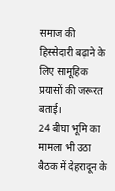समाज की हिस्सेदारी बढ़ाने के लिए सामूहिक प्रयासों की जरूरत बताई।
24 बीघा भूमि का मामला भी उठा
बैठक में देहरादून के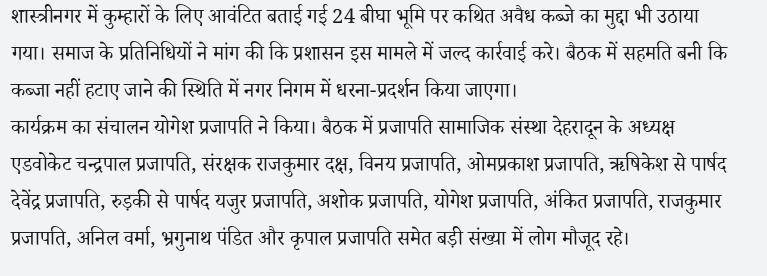शास्त्रीनगर में कुम्हारों के लिए आवंटित बताई गई 24 बीघा भूमि पर कथित अवैध कब्जे का मुद्दा भी उठाया गया। समाज के प्रतिनिधियों ने मांग की कि प्रशासन इस मामले में जल्द कार्रवाई करे। बैठक में सहमति बनी कि कब्जा नहीं हटाए जाने की स्थिति में नगर निगम में धरना-प्रदर्शन किया जाएगा।
कार्यक्रम का संचालन योगेश प्रजापति ने किया। बैठक में प्रजापति सामाजिक संस्था देहरादून के अध्यक्ष एडवोकेट चन्द्रपाल प्रजापति, संरक्षक राजकुमार दक्ष, विनय प्रजापति, ओमप्रकाश प्रजापति, ऋषिकेश से पार्षद देवेंद्र प्रजापति, रुड़की से पार्षद यजुर प्रजापति, अशोक प्रजापति, योगेश प्रजापति, अंकित प्रजापति, राजकुमार प्रजापति, अनिल वर्मा, भ्रगुनाथ पंडित और कृपाल प्रजापति समेत बड़ी संख्या में लोग मौजूद रहे।